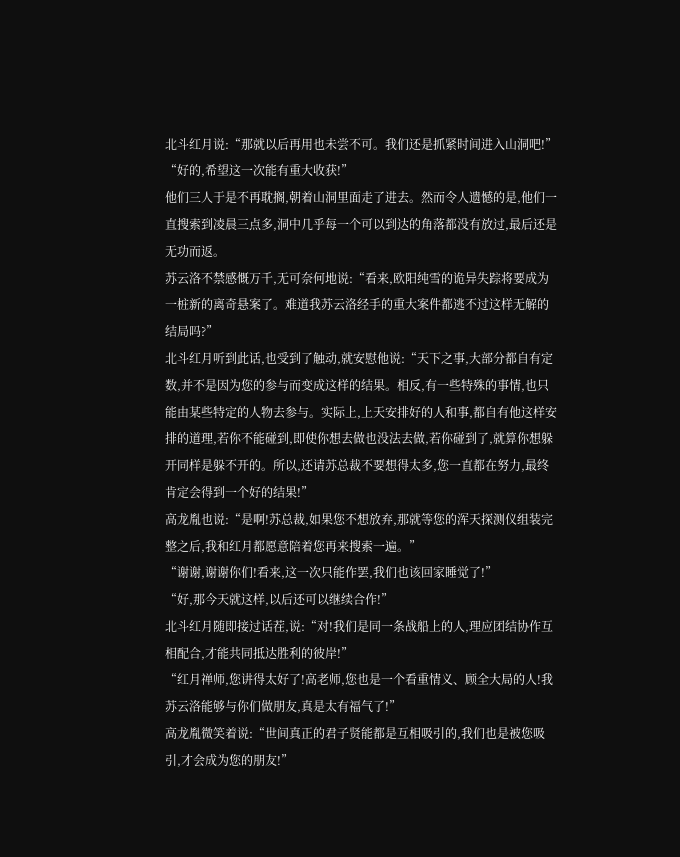北斗红月说:“那就以后再用也未尝不可。我们还是抓紧时间进入山洞吧!”
“好的,希望这一次能有重大收获!”
他们三人于是不再耽搁,朝着山洞里面走了进去。然而令人遗憾的是,他们一直搜索到凌晨三点多,洞中几乎每一个可以到达的角落都没有放过,最后还是无功而返。
苏云洛不禁感慨万千,无可奈何地说:“看来,欧阳纯雪的诡异失踪将要成为一桩新的离奇悬案了。难道我苏云洛经手的重大案件都逃不过这样无解的结局吗?”
北斗红月听到此话,也受到了触动,就安慰他说:“天下之事,大部分都自有定数,并不是因为您的参与而变成这样的结果。相反,有一些特殊的事情,也只能由某些特定的人物去参与。实际上,上天安排好的人和事,都自有他这样安排的道理,若你不能碰到,即使你想去做也没法去做,若你碰到了,就算你想躲开同样是躲不开的。所以,还请苏总裁不要想得太多,您一直都在努力,最终肯定会得到一个好的结果!”
高龙胤也说:“是啊!苏总裁,如果您不想放弃,那就等您的浑天探测仪组装完整之后,我和红月都愿意陪着您再来搜索一遍。”
“谢谢,谢谢你们!看来,这一次只能作罢,我们也该回家睡觉了!”
“好,那今天就这样,以后还可以继续合作!”
北斗红月随即接过话茬,说:“对!我们是同一条战船上的人,理应团结协作互相配合,才能共同抵达胜利的彼岸!”
“红月禅师,您讲得太好了!高老师,您也是一个看重情义、顾全大局的人!我苏云洛能够与你们做朋友,真是太有福气了!”
高龙胤微笑着说:“世间真正的君子贤能都是互相吸引的,我们也是被您吸引,才会成为您的朋友!”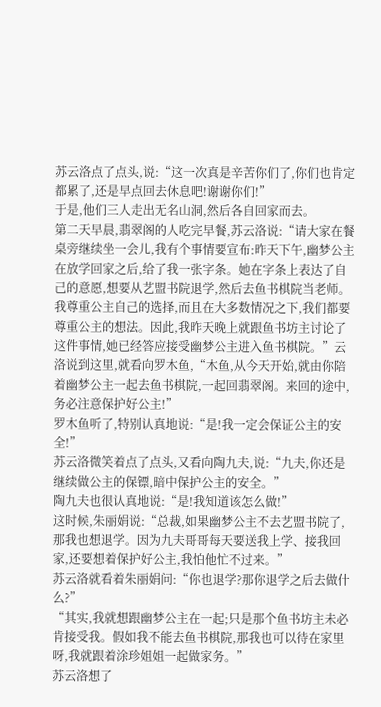苏云洛点了点头,说:“这一次真是辛苦你们了,你们也肯定都累了,还是早点回去休息吧!谢谢你们!”
于是,他们三人走出无名山洞,然后各自回家而去。
第二天早晨,翡翠阁的人吃完早餐,苏云洛说:“请大家在餐桌旁继续坐一会儿,我有个事情要宣布:昨天下午,幽梦公主在放学回家之后,给了我一张字条。她在字条上表达了自己的意愿,想要从艺盟书院退学,然后去鱼书棋院当老师。我尊重公主自己的选择,而且在大多数情况之下,我们都要尊重公主的想法。因此,我昨天晚上就跟鱼书坊主讨论了这件事情,她已经答应接受幽梦公主进入鱼书棋院。”云洛说到这里,就看向罗木鱼,“木鱼,从今天开始,就由你陪着幽梦公主一起去鱼书棋院,一起回翡翠阁。来回的途中,务必注意保护好公主!”
罗木鱼听了,特别认真地说:“是!我一定会保证公主的安全!”
苏云洛微笑着点了点头,又看向陶九夫,说:“九夫,你还是继续做公主的保镖,暗中保护公主的安全。”
陶九夫也很认真地说:“是!我知道该怎么做!”
这时候,朱丽娟说:“总裁,如果幽梦公主不去艺盟书院了,那我也想退学。因为九夫哥哥每天要送我上学、接我回家,还要想着保护好公主,我怕他忙不过来。”
苏云洛就看着朱丽娟问:“你也退学?那你退学之后去做什么?”
“其实,我就想跟幽梦公主在一起;只是那个鱼书坊主未必肯接受我。假如我不能去鱼书棋院,那我也可以待在家里呀,我就跟着涂珍姐姐一起做家务。”
苏云洛想了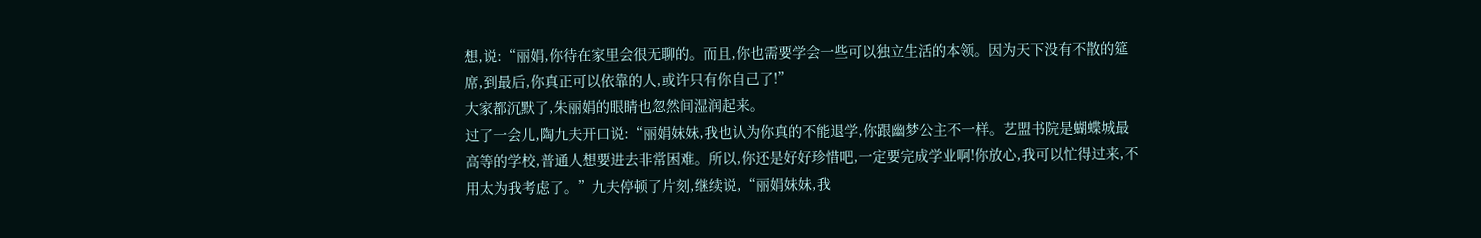想,说:“丽娟,你待在家里会很无聊的。而且,你也需要学会一些可以独立生活的本领。因为天下没有不散的筵席,到最后,你真正可以依靠的人,或许只有你自己了!”
大家都沉默了,朱丽娟的眼睛也忽然间湿润起来。
过了一会儿,陶九夫开口说:“丽娟妹妹,我也认为你真的不能退学,你跟幽梦公主不一样。艺盟书院是蝴蝶城最高等的学校,普通人想要进去非常困难。所以,你还是好好珍惜吧,一定要完成学业啊!你放心,我可以忙得过来,不用太为我考虑了。”九夫停顿了片刻,继续说,“丽娟妹妹,我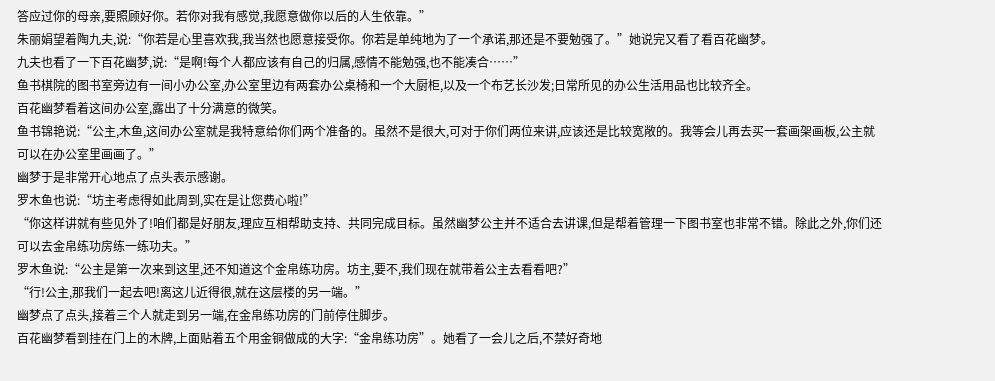答应过你的母亲,要照顾好你。若你对我有感觉,我愿意做你以后的人生依靠。”
朱丽娟望着陶九夫,说:“你若是心里喜欢我,我当然也愿意接受你。你若是单纯地为了一个承诺,那还是不要勉强了。”她说完又看了看百花幽梦。
九夫也看了一下百花幽梦,说:“是啊!每个人都应该有自己的归属,感情不能勉强,也不能凑合……”
鱼书棋院的图书室旁边有一间小办公室,办公室里边有两套办公桌椅和一个大厨柜,以及一个布艺长沙发;日常所见的办公生活用品也比较齐全。
百花幽梦看着这间办公室,露出了十分满意的微笑。
鱼书锦艳说:“公主,木鱼,这间办公室就是我特意给你们两个准备的。虽然不是很大,可对于你们两位来讲,应该还是比较宽敞的。我等会儿再去买一套画架画板,公主就可以在办公室里画画了。”
幽梦于是非常开心地点了点头表示感谢。
罗木鱼也说:“坊主考虑得如此周到,实在是让您费心啦!”
“你这样讲就有些见外了!咱们都是好朋友,理应互相帮助支持、共同完成目标。虽然幽梦公主并不适合去讲课,但是帮着管理一下图书室也非常不错。除此之外,你们还可以去金帛练功房练一练功夫。”
罗木鱼说:“公主是第一次来到这里,还不知道这个金帛练功房。坊主,要不,我们现在就带着公主去看看吧?”
“行!公主,那我们一起去吧!离这儿近得很,就在这层楼的另一端。”
幽梦点了点头,接着三个人就走到另一端,在金帛练功房的门前停住脚步。
百花幽梦看到挂在门上的木牌,上面贴着五个用金铜做成的大字:“金帛练功房”。她看了一会儿之后,不禁好奇地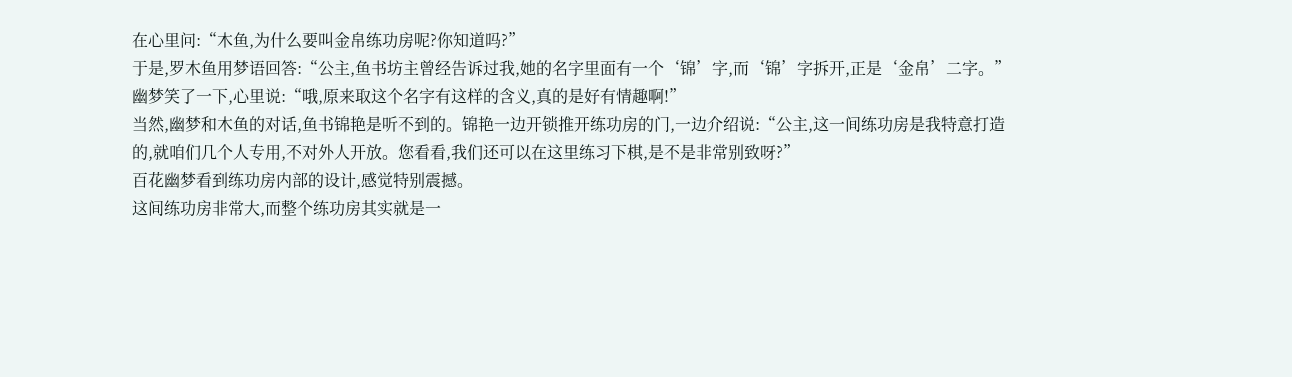在心里问:“木鱼,为什么要叫金帛练功房呢?你知道吗?”
于是,罗木鱼用梦语回答:“公主,鱼书坊主曾经告诉过我,她的名字里面有一个‘锦’字,而‘锦’字拆开,正是‘金帛’二字。”
幽梦笑了一下,心里说:“哦,原来取这个名字有这样的含义,真的是好有情趣啊!”
当然,幽梦和木鱼的对话,鱼书锦艳是听不到的。锦艳一边开锁推开练功房的门,一边介绍说:“公主,这一间练功房是我特意打造的,就咱们几个人专用,不对外人开放。您看看,我们还可以在这里练习下棋,是不是非常别致呀?”
百花幽梦看到练功房内部的设计,感觉特别震撼。
这间练功房非常大,而整个练功房其实就是一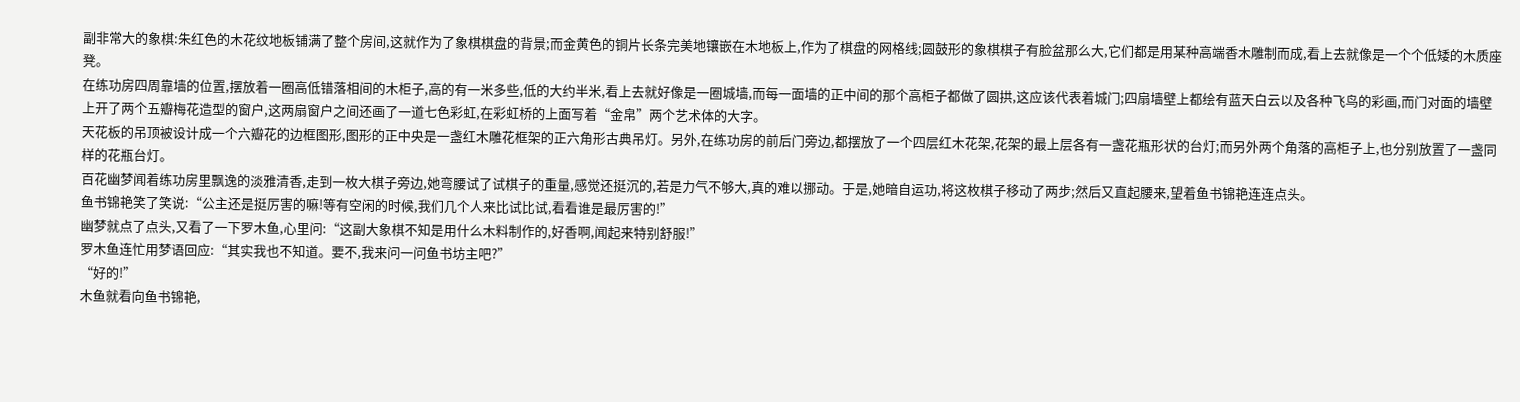副非常大的象棋:朱红色的木花纹地板铺满了整个房间,这就作为了象棋棋盘的背景;而金黄色的铜片长条完美地镶嵌在木地板上,作为了棋盘的网格线;圆鼓形的象棋棋子有脸盆那么大,它们都是用某种高端香木雕制而成,看上去就像是一个个低矮的木质座凳。
在练功房四周靠墙的位置,摆放着一圈高低错落相间的木柜子,高的有一米多些,低的大约半米,看上去就好像是一圈城墙,而每一面墙的正中间的那个高柜子都做了圆拱,这应该代表着城门;四扇墙壁上都绘有蓝天白云以及各种飞鸟的彩画,而门对面的墙壁上开了两个五瓣梅花造型的窗户,这两扇窗户之间还画了一道七色彩虹,在彩虹桥的上面写着“金帛”两个艺术体的大字。
天花板的吊顶被设计成一个六瓣花的边框图形,图形的正中央是一盏红木雕花框架的正六角形古典吊灯。另外,在练功房的前后门旁边,都摆放了一个四层红木花架,花架的最上层各有一盏花瓶形状的台灯;而另外两个角落的高柜子上,也分别放置了一盏同样的花瓶台灯。
百花幽梦闻着练功房里飘逸的淡雅清香,走到一枚大棋子旁边,她弯腰试了试棋子的重量,感觉还挺沉的,若是力气不够大,真的难以挪动。于是,她暗自运功,将这枚棋子移动了两步;然后又直起腰来,望着鱼书锦艳连连点头。
鱼书锦艳笑了笑说:“公主还是挺厉害的嘛!等有空闲的时候,我们几个人来比试比试,看看谁是最厉害的!”
幽梦就点了点头,又看了一下罗木鱼,心里问:“这副大象棋不知是用什么木料制作的,好香啊,闻起来特别舒服!”
罗木鱼连忙用梦语回应:“其实我也不知道。要不,我来问一问鱼书坊主吧?”
“好的!”
木鱼就看向鱼书锦艳,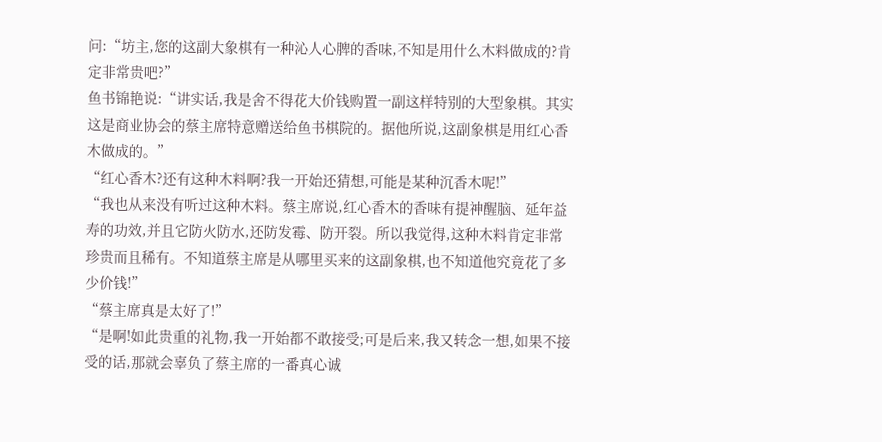问:“坊主,您的这副大象棋有一种沁人心脾的香味,不知是用什么木料做成的?肯定非常贵吧?”
鱼书锦艳说:“讲实话,我是舍不得花大价钱购置一副这样特别的大型象棋。其实这是商业协会的蔡主席特意赠送给鱼书棋院的。据他所说,这副象棋是用红心香木做成的。”
“红心香木?还有这种木料啊?我一开始还猜想,可能是某种沉香木呢!”
“我也从来没有听过这种木料。蔡主席说,红心香木的香味有提神醒脑、延年益寿的功效,并且它防火防水,还防发霉、防开裂。所以我觉得,这种木料肯定非常珍贵而且稀有。不知道蔡主席是从哪里买来的这副象棋,也不知道他究竟花了多少价钱!”
“蔡主席真是太好了!”
“是啊!如此贵重的礼物,我一开始都不敢接受;可是后来,我又转念一想,如果不接受的话,那就会辜负了蔡主席的一番真心诚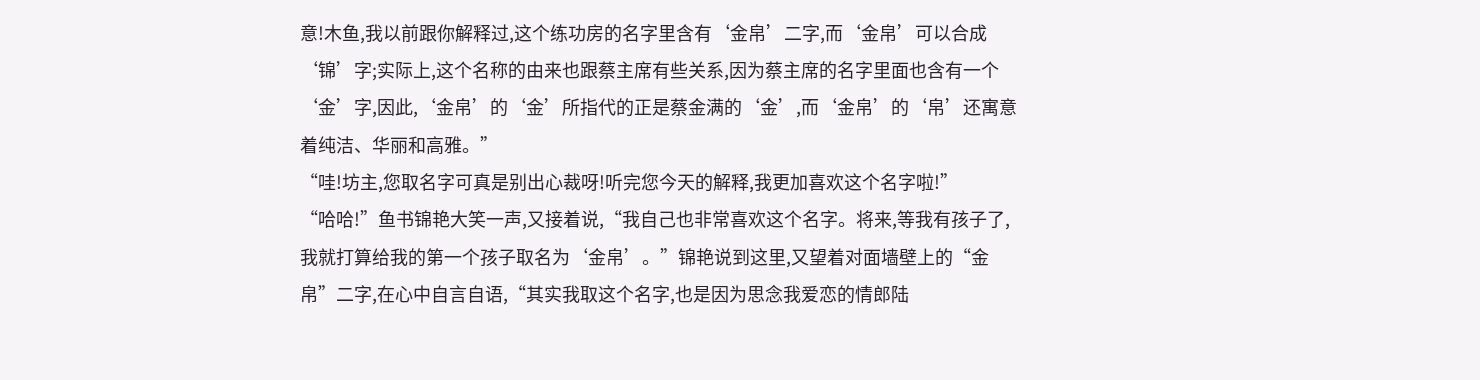意!木鱼,我以前跟你解释过,这个练功房的名字里含有‘金帛’二字,而‘金帛’可以合成‘锦’字;实际上,这个名称的由来也跟蔡主席有些关系,因为蔡主席的名字里面也含有一个‘金’字,因此,‘金帛’的‘金’所指代的正是蔡金满的‘金’,而‘金帛’的‘帛’还寓意着纯洁、华丽和高雅。”
“哇!坊主,您取名字可真是别出心裁呀!听完您今天的解释,我更加喜欢这个名字啦!”
“哈哈!”鱼书锦艳大笑一声,又接着说,“我自己也非常喜欢这个名字。将来,等我有孩子了,我就打算给我的第一个孩子取名为‘金帛’。”锦艳说到这里,又望着对面墙壁上的“金帛”二字,在心中自言自语,“其实我取这个名字,也是因为思念我爱恋的情郎陆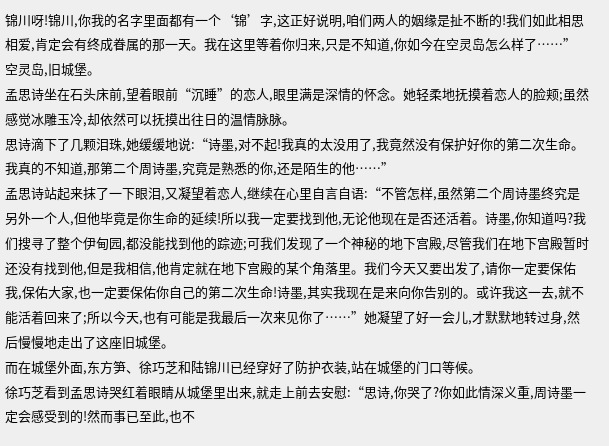锦川呀!锦川,你我的名字里面都有一个‘锦’字,这正好说明,咱们两人的姻缘是扯不断的!我们如此相思相爱,肯定会有终成眷属的那一天。我在这里等着你归来,只是不知道,你如今在空灵岛怎么样了……”
空灵岛,旧城堡。
孟思诗坐在石头床前,望着眼前“沉睡”的恋人,眼里满是深情的怀念。她轻柔地抚摸着恋人的脸颊;虽然感觉冰雕玉冷,却依然可以抚摸出往日的温情脉脉。
思诗滴下了几颗泪珠,她缓缓地说:“诗墨,对不起!我真的太没用了,我竟然没有保护好你的第二次生命。我真的不知道,那第二个周诗墨,究竟是熟悉的你,还是陌生的他……”
孟思诗站起来抹了一下眼泪,又凝望着恋人,继续在心里自言自语:“不管怎样,虽然第二个周诗墨终究是另外一个人,但他毕竟是你生命的延续!所以我一定要找到他,无论他现在是否还活着。诗墨,你知道吗?我们搜寻了整个伊甸园,都没能找到他的踪迹;可我们发现了一个神秘的地下宫殿,尽管我们在地下宫殿暂时还没有找到他,但是我相信,他肯定就在地下宫殿的某个角落里。我们今天又要出发了,请你一定要保佑我,保佑大家,也一定要保佑你自己的第二次生命!诗墨,其实我现在是来向你告别的。或许我这一去,就不能活着回来了;所以今天,也有可能是我最后一次来见你了……”她凝望了好一会儿,才默默地转过身,然后慢慢地走出了这座旧城堡。
而在城堡外面,东方笋、徐巧芝和陆锦川已经穿好了防护衣装,站在城堡的门口等候。
徐巧芝看到孟思诗哭红着眼睛从城堡里出来,就走上前去安慰:“思诗,你哭了?你如此情深义重,周诗墨一定会感受到的!然而事已至此,也不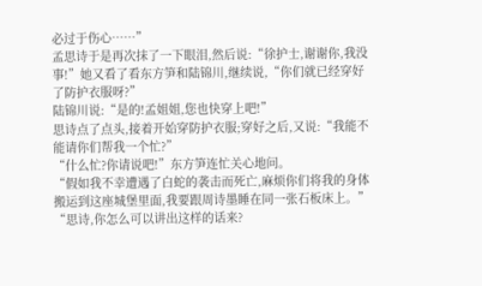必过于伤心……”
孟思诗于是再次抹了一下眼泪,然后说:“徐护士,谢谢你,我没事!”她又看了看东方笋和陆锦川,继续说,“你们就已经穿好了防护衣服呀?”
陆锦川说:“是的!孟姐姐,您也快穿上吧!”
思诗点了点头,接着开始穿防护衣服;穿好之后,又说:“我能不能请你们帮我一个忙?”
“什么忙?你请说吧!”东方笋连忙关心地问。
“假如我不幸遭遇了白蛇的袭击而死亡,麻烦你们将我的身体搬运到这座城堡里面,我要跟周诗墨睡在同一张石板床上。”
“思诗,你怎么可以讲出这样的话来?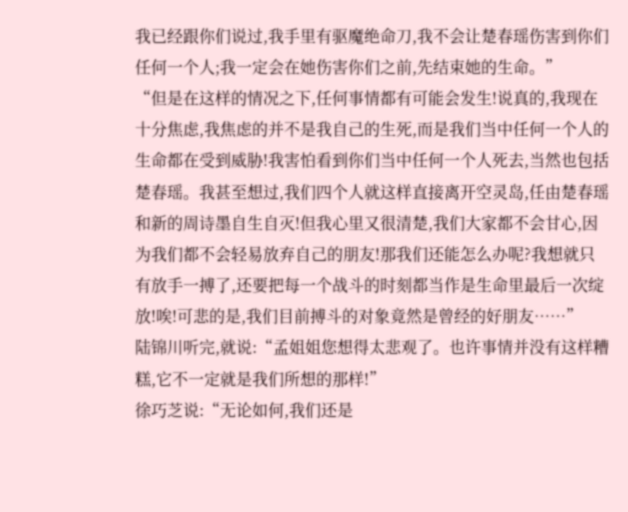我已经跟你们说过,我手里有驱魔绝命刀,我不会让楚春瑶伤害到你们任何一个人;我一定会在她伤害你们之前,先结束她的生命。”
“但是在这样的情况之下,任何事情都有可能会发生!说真的,我现在十分焦虑,我焦虑的并不是我自己的生死,而是我们当中任何一个人的生命都在受到威胁!我害怕看到你们当中任何一个人死去,当然也包括楚春瑶。我甚至想过,我们四个人就这样直接离开空灵岛,任由楚春瑶和新的周诗墨自生自灭!但我心里又很清楚,我们大家都不会甘心,因为我们都不会轻易放弃自己的朋友!那我们还能怎么办呢?我想就只有放手一搏了,还要把每一个战斗的时刻都当作是生命里最后一次绽放!唉!可悲的是,我们目前搏斗的对象竟然是曾经的好朋友……”
陆锦川听完,就说:“孟姐姐您想得太悲观了。也许事情并没有这样糟糕,它不一定就是我们所想的那样!”
徐巧芝说:“无论如何,我们还是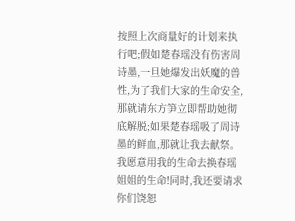按照上次商量好的计划来执行吧;假如楚春瑶没有伤害周诗墨,一旦她爆发出妖魔的兽性,为了我们大家的生命安全,那就请东方笋立即帮助她彻底解脱;如果楚春瑶吸了周诗墨的鲜血,那就让我去献祭。我愿意用我的生命去换春瑶姐姐的生命!同时,我还要请求你们饶恕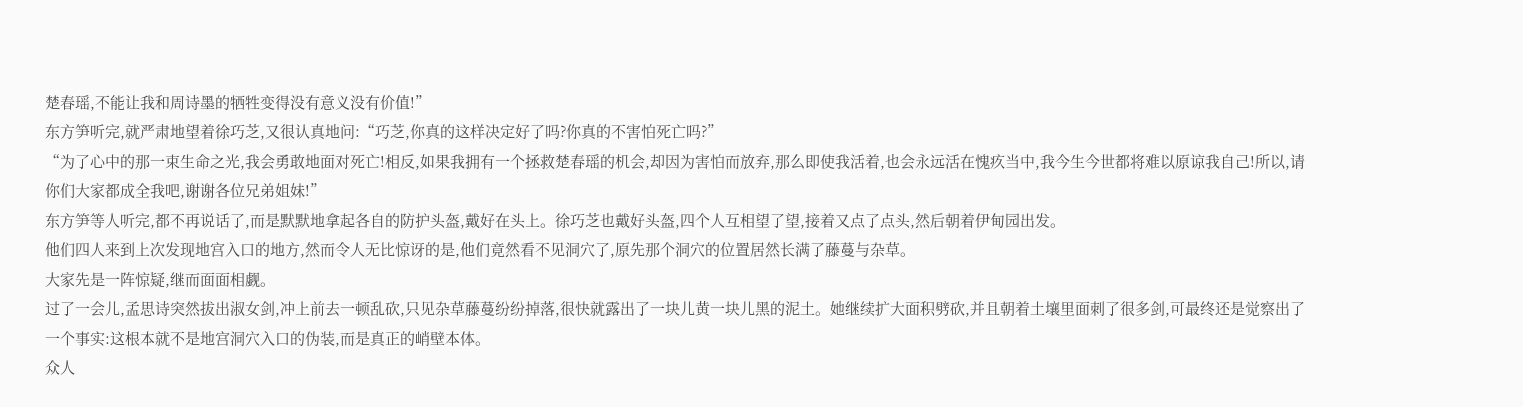楚春瑶,不能让我和周诗墨的牺牲变得没有意义没有价值!”
东方笋听完,就严肃地望着徐巧芝,又很认真地问:“巧芝,你真的这样决定好了吗?你真的不害怕死亡吗?”
“为了心中的那一束生命之光,我会勇敢地面对死亡!相反,如果我拥有一个拯救楚春瑶的机会,却因为害怕而放弃,那么即使我活着,也会永远活在愧疚当中,我今生今世都将难以原谅我自己!所以,请你们大家都成全我吧,谢谢各位兄弟姐妹!”
东方笋等人听完,都不再说话了,而是默默地拿起各自的防护头盔,戴好在头上。徐巧芝也戴好头盔,四个人互相望了望,接着又点了点头,然后朝着伊甸园出发。
他们四人来到上次发现地宫入口的地方,然而令人无比惊讶的是,他们竟然看不见洞穴了,原先那个洞穴的位置居然长满了藤蔓与杂草。
大家先是一阵惊疑,继而面面相觑。
过了一会儿,孟思诗突然拔出淑女剑,冲上前去一顿乱砍,只见杂草藤蔓纷纷掉落,很快就露出了一块儿黄一块儿黑的泥土。她继续扩大面积劈砍,并且朝着土壤里面刺了很多剑,可最终还是觉察出了一个事实:这根本就不是地宫洞穴入口的伪装,而是真正的峭壁本体。
众人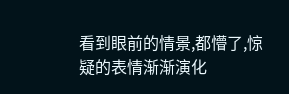看到眼前的情景,都懵了,惊疑的表情渐渐演化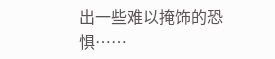出一些难以掩饰的恐惧……